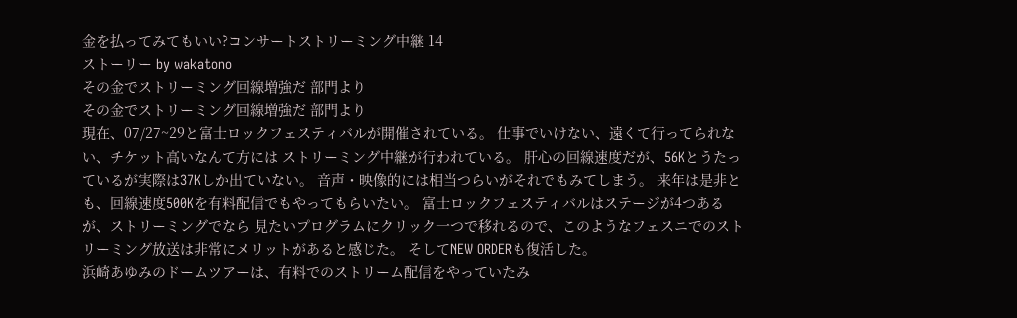金を払ってみてもいい?コンサートストリーミング中継 14
ストーリー by wakatono
その金でストリーミング回線増強だ 部門より
その金でストリーミング回線増強だ 部門より
現在、07/27~29と富士ロックフェスティバルが開催されている。 仕事でいけない、遠くて行ってられない、チケット高いなんて方には ストリーミング中継が行われている。 肝心の回線速度だが、56Kとうたっているが実際は37Kしか出ていない。 音声・映像的には相当つらいがそれでもみてしまう。 来年は是非とも、回線速度500Kを有料配信でもやってもらいたい。 富士ロックフェスティバルはステージが4つあるが、ストリーミングでなら 見たいプログラムにクリック一つで移れるので、このようなフェスニでのストリーミング放送は非常にメリットがあると感じた。 そしてNEW ORDERも復活した。
浜崎あゆみのドームツアーは、有料でのストリーム配信をやっていたみ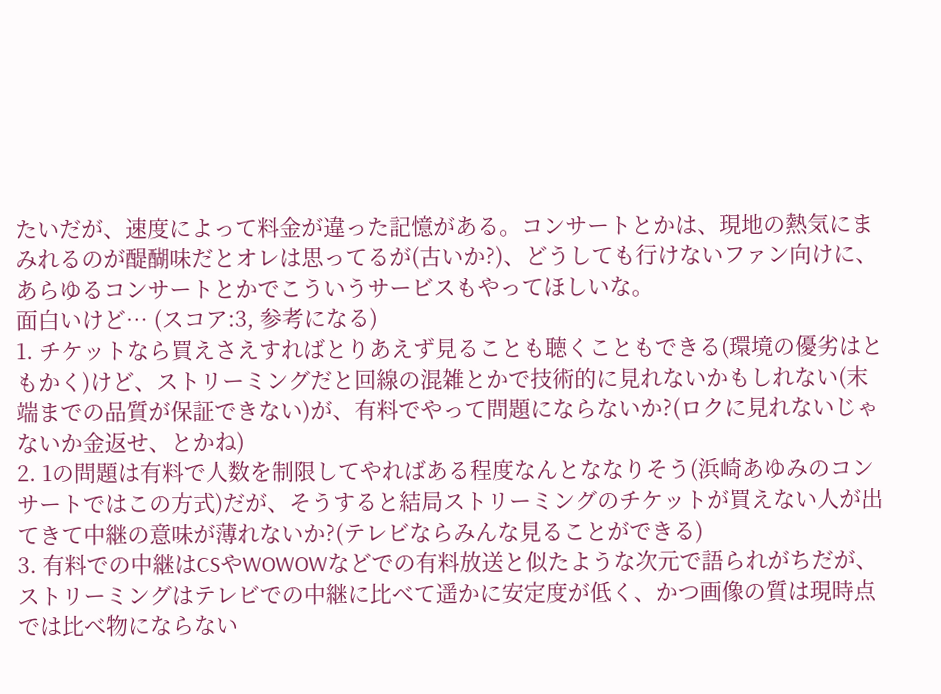たいだが、速度によって料金が違った記憶がある。コンサートとかは、現地の熱気にまみれるのが醍醐味だとオレは思ってるが(古いか?)、どうしても行けないファン向けに、あらゆるコンサートとかでこういうサービスもやってほしいな。
面白いけど… (スコア:3, 参考になる)
1. チケットなら買えさえすればとりあえず見ることも聴くこともできる(環境の優劣はともかく)けど、ストリーミングだと回線の混雑とかで技術的に見れないかもしれない(末端までの品質が保証できない)が、有料でやって問題にならないか?(ロクに見れないじゃないか金返せ、とかね)
2. 1の問題は有料で人数を制限してやればある程度なんとななりそう(浜崎あゆみのコンサートではこの方式)だが、そうすると結局ストリーミングのチケットが買えない人が出てきて中継の意味が薄れないか?(テレビならみんな見ることができる)
3. 有料での中継はCSやWOWOWなどでの有料放送と似たような次元で語られがちだが、ストリーミングはテレビでの中継に比べて遥かに安定度が低く、かつ画像の質は現時点では比べ物にならない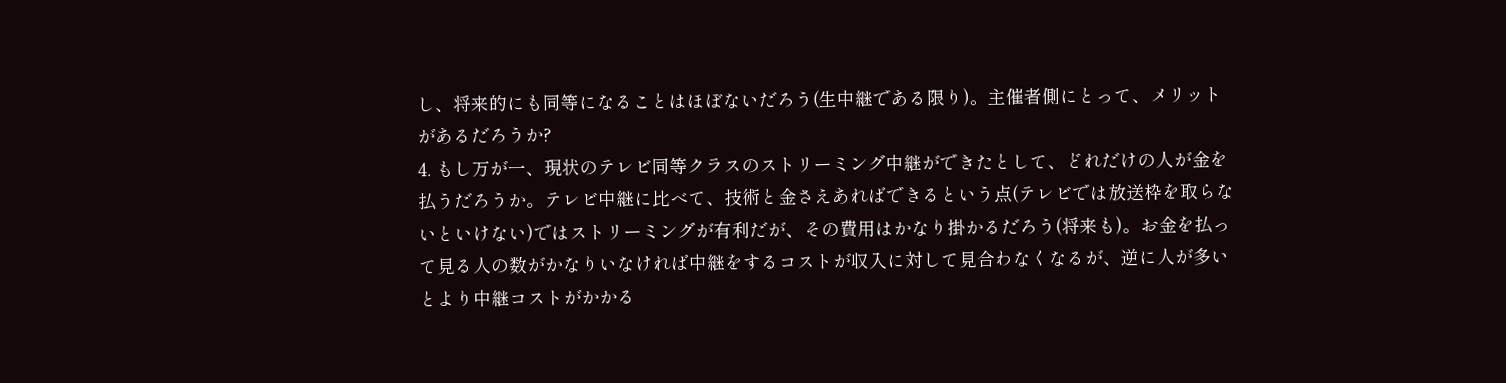し、将来的にも同等になることはほぼないだろう(生中継である限り)。主催者側にとって、メリットがあるだろうか?
4. もし万が一、現状のテレビ同等クラスのストリーミング中継ができたとして、どれだけの人が金を払うだろうか。テレビ中継に比べて、技術と金さえあればできるという点(テレビでは放送枠を取らないといけない)ではストリーミングが有利だが、その費用はかなり掛かるだろう(将来も)。お金を払って見る人の数がかなりいなければ中継をするコストが収入に対して見合わなくなるが、逆に人が多いとより中継コストがかかる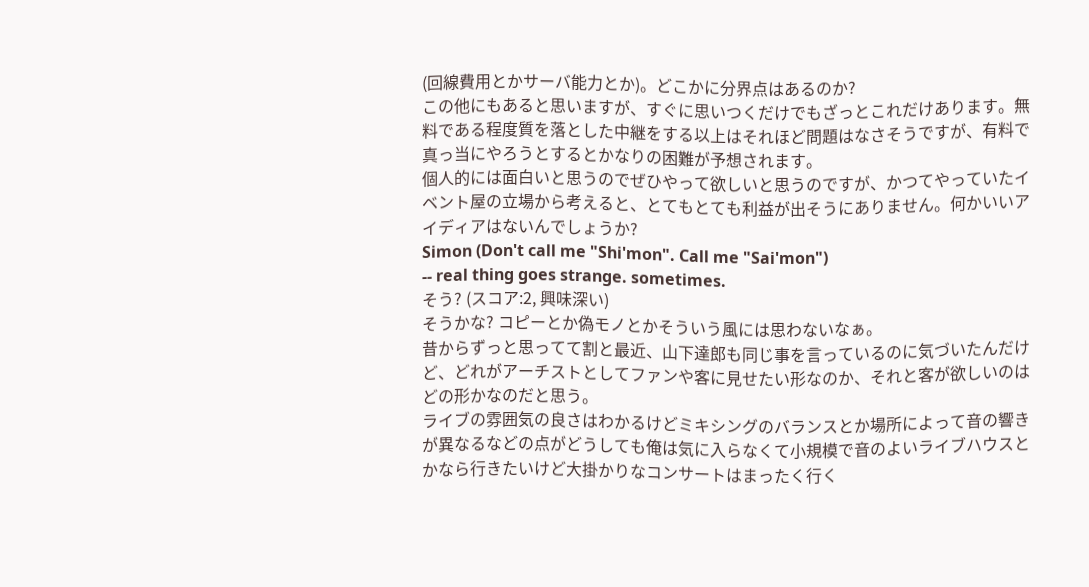(回線費用とかサーバ能力とか)。どこかに分界点はあるのか?
この他にもあると思いますが、すぐに思いつくだけでもざっとこれだけあります。無料である程度質を落とした中継をする以上はそれほど問題はなさそうですが、有料で真っ当にやろうとするとかなりの困難が予想されます。
個人的には面白いと思うのでぜひやって欲しいと思うのですが、かつてやっていたイベント屋の立場から考えると、とてもとても利益が出そうにありません。何かいいアイディアはないんでしょうか?
Simon (Don't call me "Shi'mon". Call me "Sai'mon")
-- real thing goes strange. sometimes.
そう? (スコア:2, 興味深い)
そうかな? コピーとか偽モノとかそういう風には思わないなぁ。
昔からずっと思ってて割と最近、山下達郎も同じ事を言っているのに気づいたんだけど、どれがアーチストとしてファンや客に見せたい形なのか、それと客が欲しいのはどの形かなのだと思う。
ライブの雰囲気の良さはわかるけどミキシングのバランスとか場所によって音の響きが異なるなどの点がどうしても俺は気に入らなくて小規模で音のよいライブハウスとかなら行きたいけど大掛かりなコンサートはまったく行く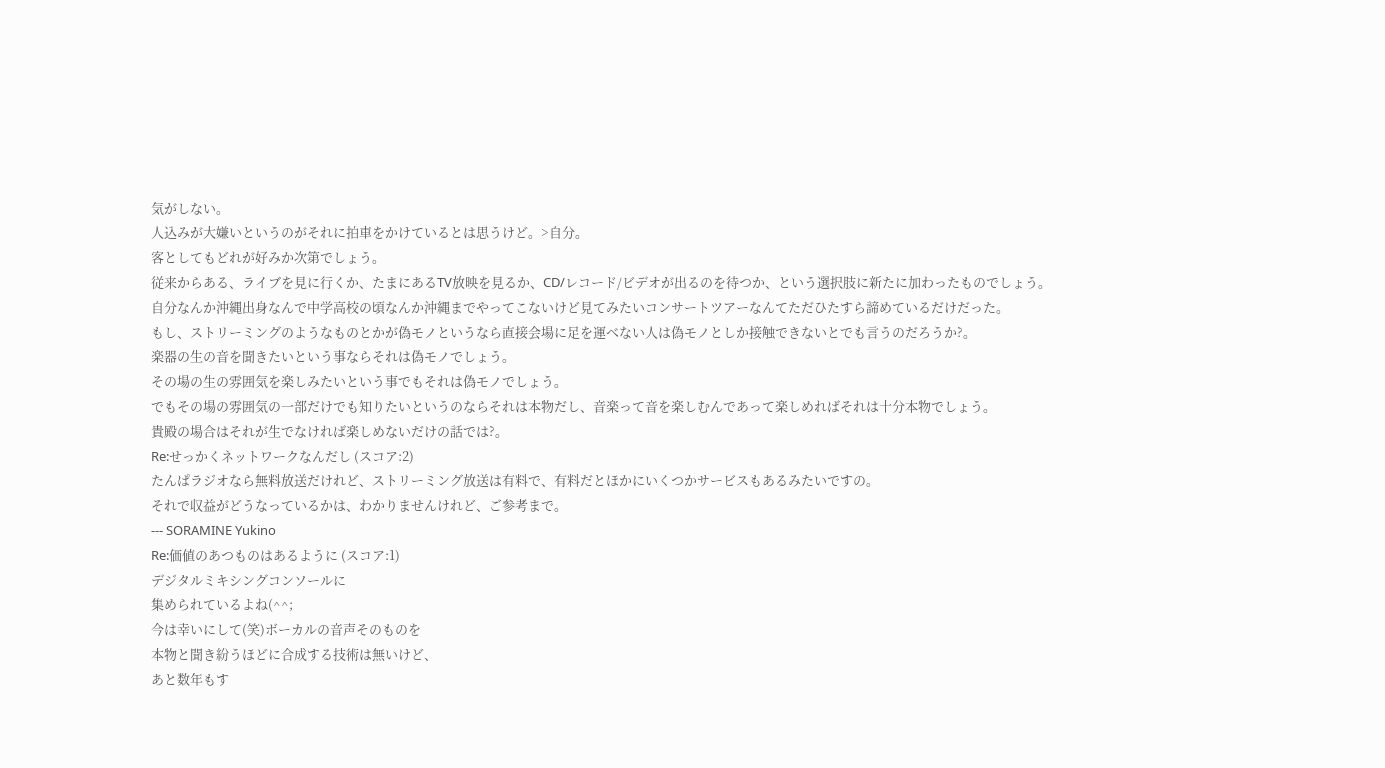気がしない。
人込みが大嫌いというのがそれに拍車をかけているとは思うけど。>自分。
客としてもどれが好みか次第でしょう。
従来からある、ライブを見に行くか、たまにあるTV放映を見るか、CD/レコード/ビデオが出るのを待つか、という選択肢に新たに加わったものでしょう。
自分なんか沖縄出身なんで中学高校の頃なんか沖縄までやってこないけど見てみたいコンサートツアーなんてただひたすら諦めているだけだった。
もし、ストリーミングのようなものとかが偽モノというなら直接会場に足を運べない人は偽モノとしか接触できないとでも言うのだろうか?。
楽器の生の音を聞きたいという事ならそれは偽モノでしょう。
その場の生の雰囲気を楽しみたいという事でもそれは偽モノでしょう。
でもその場の雰囲気の一部だけでも知りたいというのならそれは本物だし、音楽って音を楽しむんであって楽しめればそれは十分本物でしょう。
貴殿の場合はそれが生でなければ楽しめないだけの話では?。
Re:せっかくネットワークなんだし (スコア:2)
たんぱラジオなら無料放送だけれど、ストリーミング放送は有料で、有料だとほかにいくつかサービスもあるみたいですの。
それで収益がどうなっているかは、わかりませんけれど、ご参考まで。
--- SORAMINE Yukino
Re:価値のあつものはあるように (スコア:1)
デジタルミキシングコンソールに
集められているよね(^^;
今は幸いにして(笑)ボーカルの音声そのものを
本物と聞き紛うほどに合成する技術は無いけど、
あと数年もす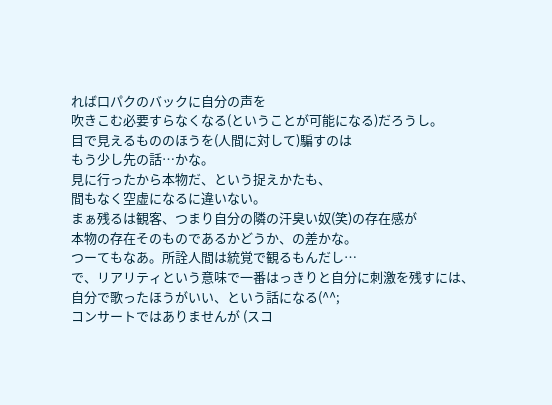れば口パクのバックに自分の声を
吹きこむ必要すらなくなる(ということが可能になる)だろうし。
目で見えるもののほうを(人間に対して)騙すのは
もう少し先の話…かな。
見に行ったから本物だ、という捉えかたも、
間もなく空虚になるに違いない。
まぁ残るは観客、つまり自分の隣の汗臭い奴(笑)の存在感が
本物の存在そのものであるかどうか、の差かな。
つーてもなあ。所詮人間は統覚で観るもんだし…
で、リアリティという意味で一番はっきりと自分に刺激を残すには、
自分で歌ったほうがいい、という話になる(^^;
コンサートではありませんが (スコ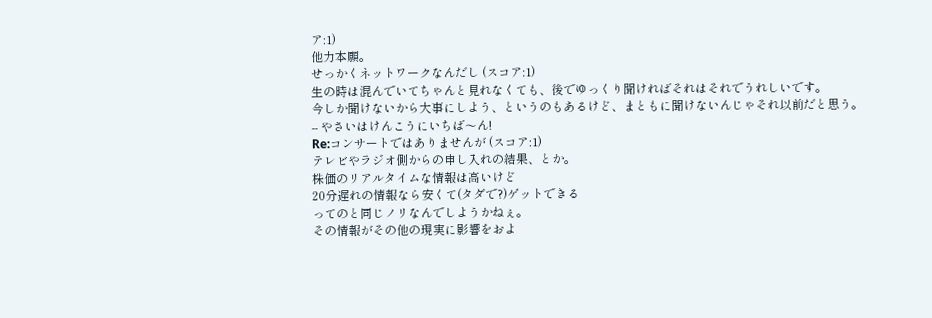ア:1)
他力本願。
せっかくネットワークなんだし (スコア:1)
生の時は混んでいてちゃんと見れなくても、後でゆっくり聞ければそれはそれでうれしいです。
今しか聞けないから大事にしよう、というのもあるけど、まともに聞けないんじゃそれ以前だと思う。
-- やさいはけんこうにいちば〜ん!
Re:コンサートではありませんが (スコア:1)
テレビやラジオ側からの申し入れの結果、とか。
株価のリアルタイムな情報は高いけど
20分遅れの情報なら安くて(タダで?)ゲットできる
ってのと同じノリなんでしようかねぇ。
その情報がその他の現実に影響をおよ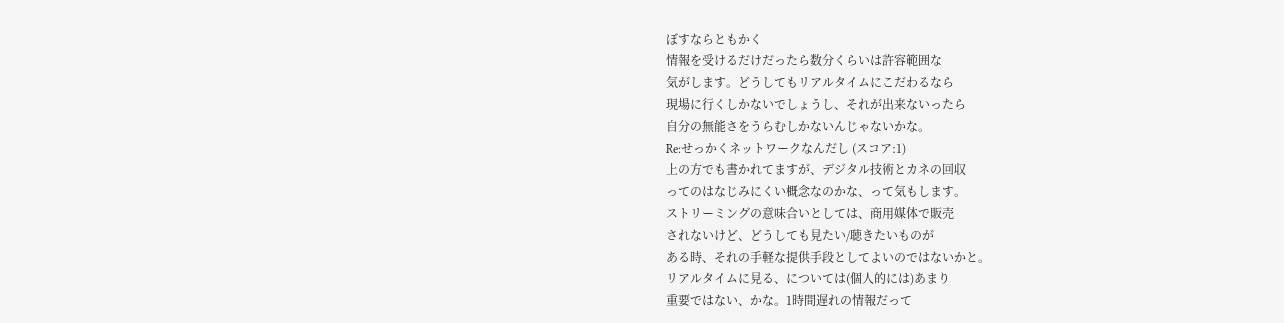ぼすならともかく
情報を受けるだけだったら数分くらいは許容範囲な
気がします。どうしてもリアルタイムにこだわるなら
現場に行くしかないでしょうし、それが出来ないったら
自分の無能さをうらむしかないんじゃないかな。
Re:せっかくネットワークなんだし (スコア:1)
上の方でも書かれてますが、デジタル技術とカネの回収
ってのはなじみにくい概念なのかな、って気もします。
ストリーミングの意味合いとしては、商用媒体で販売
されないけど、どうしても見たい/聴きたいものが
ある時、それの手軽な提供手段としてよいのではないかと。
リアルタイムに見る、については(個人的には)あまり
重要ではない、かな。1時間遅れの情報だって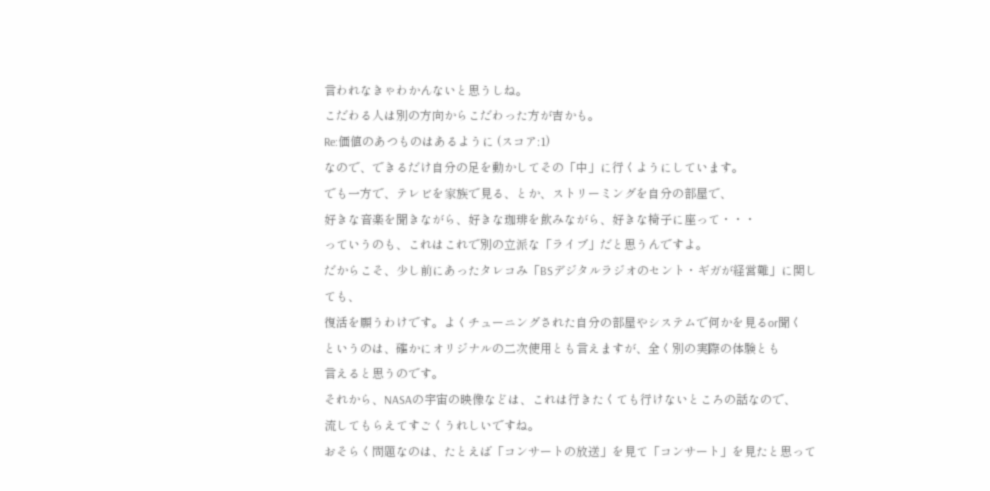言われなきゃわかんないと思うしね。
こだわる人は別の方向からこだわった方が吉かも。
Re:価値のあつものはあるように (スコア:1)
なので、できるだけ自分の足を動かしてその「中」に行くようにしています。
でも一方で、テレビを家族で見る、とか、ストリーミングを自分の部屋で、
好きな音楽を聞きながら、好きな珈琲を飲みながら、好きな椅子に座って・・・
っていうのも、これはこれで別の立派な「ライブ」だと思うんですよ。
だからこそ、少し前にあったタレコみ「BSデジタルラジオのセント・ギガが経営難」に関しても、
復活を願うわけです。よくチューニングされた自分の部屋やシステムで何かを見るor聞く
というのは、確かにオリジナルの二次使用とも言えますが、全く別の実際の体験とも
言えると思うのです。
それから、NASAの宇宙の映像などは、これは行きたくても行けないところの話なので、
流してもらえてすごくうれしいですね。
おそらく問題なのは、たとえば「コンサートの放送」を見て「コンサート」を見たと思って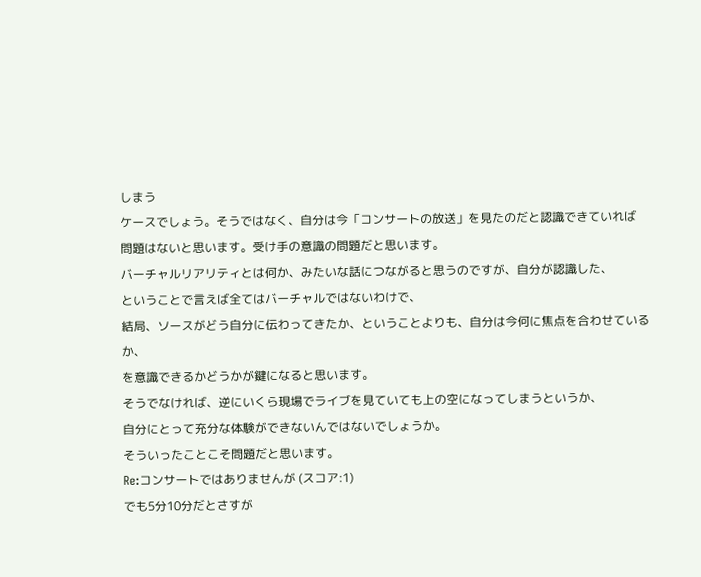しまう
ケースでしょう。そうではなく、自分は今「コンサートの放送」を見たのだと認識できていれば
問題はないと思います。受け手の意識の問題だと思います。
バーチャルリアリティとは何か、みたいな話につながると思うのですが、自分が認識した、
ということで言えば全てはバーチャルではないわけで、
結局、ソースがどう自分に伝わってきたか、ということよりも、自分は今何に焦点を合わせているか、
を意識できるかどうかが鍵になると思います。
そうでなければ、逆にいくら現場でライブを見ていても上の空になってしまうというか、
自分にとって充分な体験ができないんではないでしょうか。
そういったことこそ問題だと思います。
Re:コンサートではありませんが (スコア:1)
でも5分10分だとさすが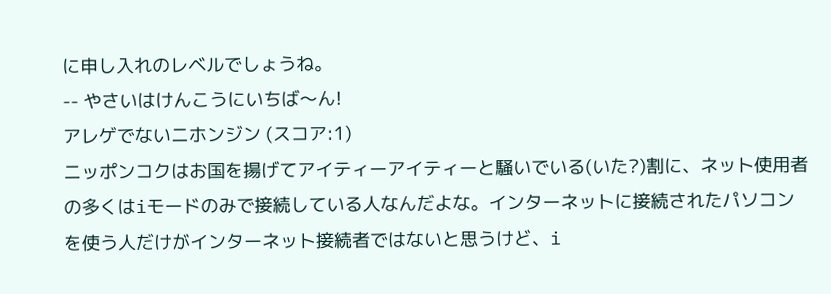に申し入れのレベルでしょうね。
-- やさいはけんこうにいちば〜ん!
アレゲでないニホンジン (スコア:1)
ニッポンコクはお国を揚げてアイティーアイティーと騒いでいる(いた?)割に、ネット使用者の多くはiモードのみで接続している人なんだよな。インターネットに接続されたパソコンを使う人だけがインターネット接続者ではないと思うけど、i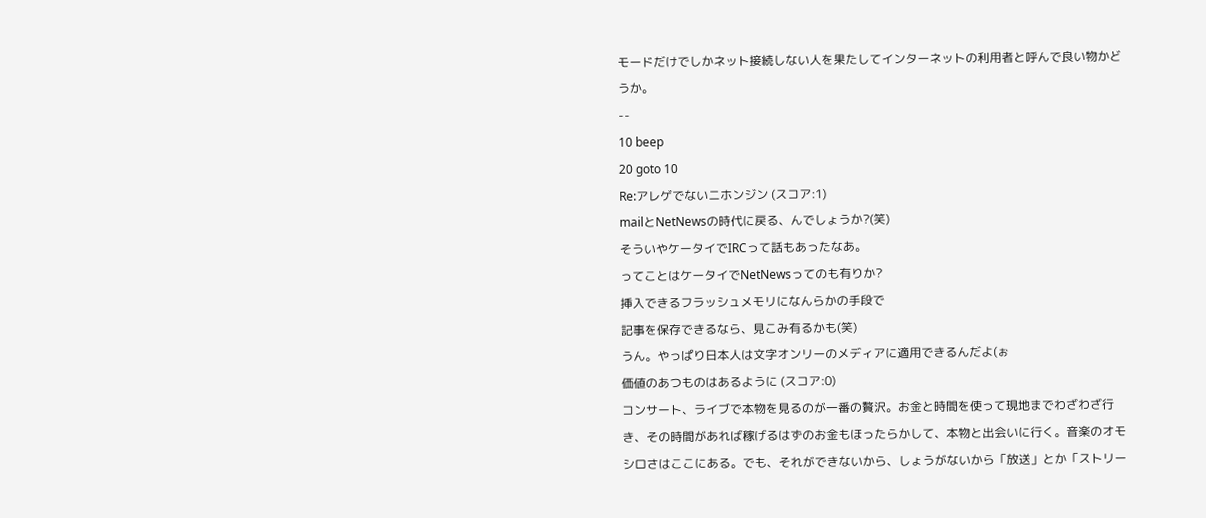モードだけでしかネット接続しない人を果たしてインターネットの利用者と呼んで良い物かどうか。
--
10 beep
20 goto 10
Re:アレゲでないニホンジン (スコア:1)
mailとNetNewsの時代に戻る、んでしょうか?(笑)
そういやケータイでIRCって話もあったなあ。
ってことはケータイでNetNewsってのも有りか?
挿入できるフラッシュメモリになんらかの手段で
記事を保存できるなら、見こみ有るかも(笑)
うん。やっぱり日本人は文字オンリーのメディアに適用できるんだよ(ぉ
価値のあつものはあるように (スコア:0)
コンサート、ライブで本物を見るのが一番の贅沢。お金と時間を使って現地までわざわざ行き、その時間があれば稼げるはずのお金もほったらかして、本物と出会いに行く。音楽のオモシロさはここにある。でも、それができないから、しょうがないから「放送」とか「ストリー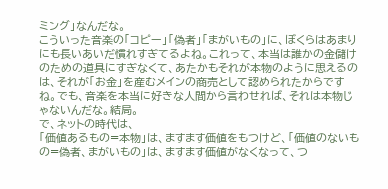ミング」なんだな。
こういった音楽の「コピー」「偽者」「まがいもの」に、ぼくらはあまりにも長いあいだ慣れすぎてるよね。これって、本当は誰かの金儲けのための道具にすぎなくて、あたかもそれが本物のように思えるのは、それが「お金」を産むメインの商売として認められたからですね。でも、音楽を本当に好きな人間から言わせれば、それは本物じゃないんだな。結局。
で、ネットの時代は、
「価値あるもの=本物」は、ますます価値をもつけど、「価値のないもの=偽者、まがいもの」は、ますます価値がなくなって、つ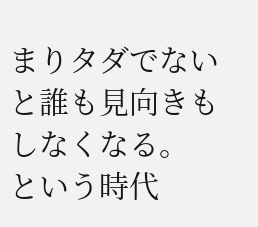まりタダでないと誰も見向きもしなくなる。
という時代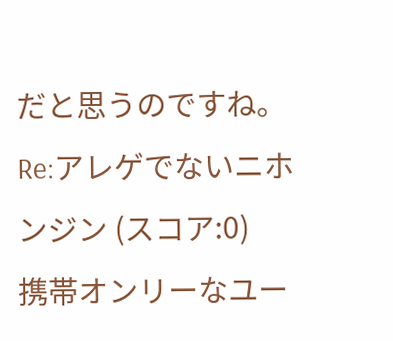だと思うのですね。
Re:アレゲでないニホンジン (スコア:0)
携帯オンリーなユー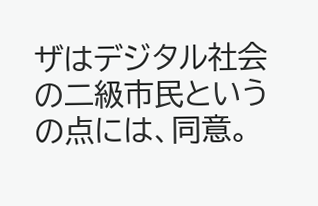ザはデジタル社会の二級市民というの点には、同意。